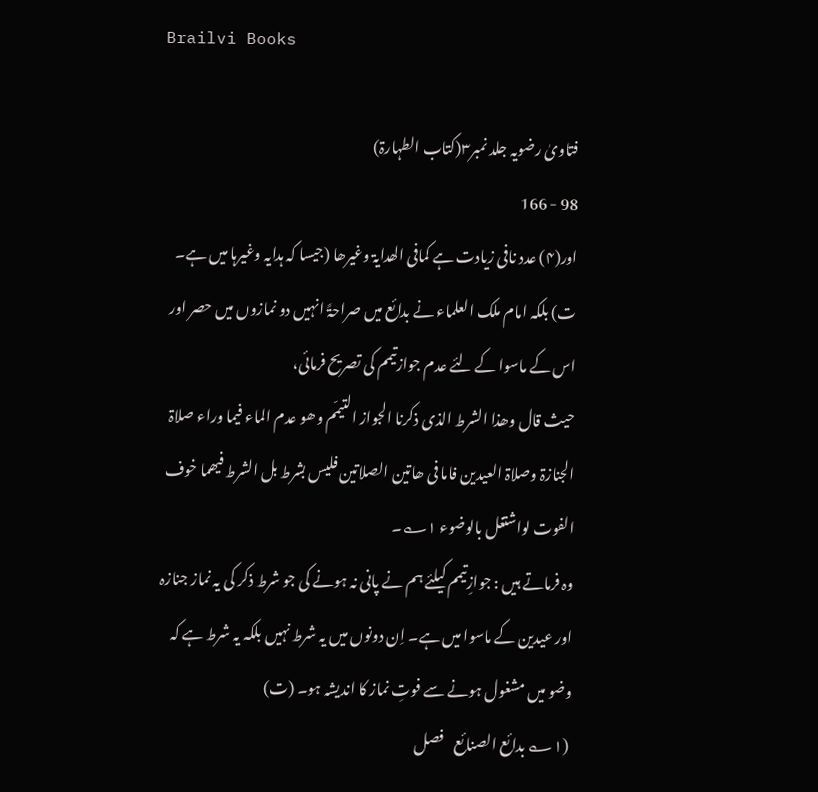Brailvi Books

فتاویٰ رضویہ جلد نمبر۳(کتاب الطہارۃ)
98 - 166
اور(۴) عدد نافی زیادت ہے کمافی الھدایۃ وغیرھا (جیسا کہ ہدایہ وغیرہا میں ہے۔ ت) بلکہ امام ملک العلماء نے بدائع میں صراحۃً انہیں دو نمازوں میں حصر اور اس کے ماسوا کے لئے عدم جوازتیمم کی تصریح فرمائی،
حیث قال وھذا الشرط الذی ذکرنا الجواز التیمّم وھو عدم الماء فیما وراء صلاۃ الجنازۃ وصلاۃ العیدین فاما فی ھاتین الصلاتین فلیس بشرط بل الشرط فیھما خوف الفوت لواشتغل بالوضوء ۱؎۔
وہ فرماتے ہیں : جوازِتیمم کیلئے ہم نے پانی نہ ہونے کی جو شرط ذکر کی یہ نماز جنازہ اور عیدین کے ماسوا میں ہے۔ اِن دونوں میں یہ شرط نہیں بلکہ یہ شرط ہے کہ وضو میں مشغول ہونے سے فوتِ نماز کا اندیشہ ہو۔ (ت)
 (۱؎ بدائع الصنائع    فصل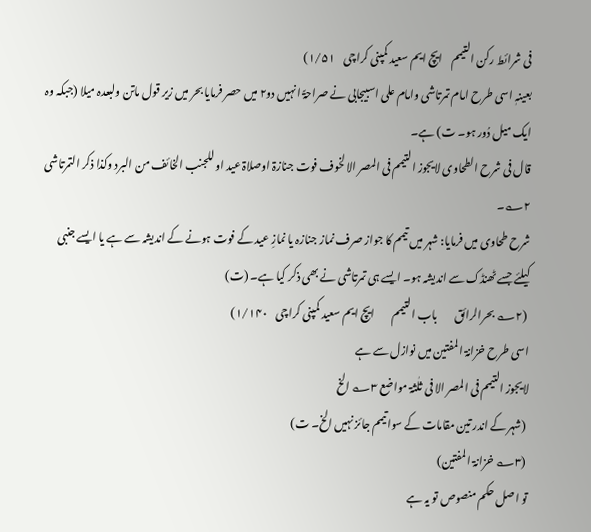فی شرائط رکن التیمم    ایچ ایم سعید کمپنی کراچی    ۱/۵۱)
بعینہٖ اسی طرح امام تمرتاشی وامام علی اسبیجابی نے صراحۃً انہیں دو۲ میں حصر فرمایا بحر میں زیر قول ماتن ولبعدہ میلا (جبکہ وہ ایک میل دُور ہو۔ ت) ہے۔
قال فی شرح الطحاوی لایجوز التیمم فی المصر الا لخوف فوت جنازۃ اوصلاۃ عید او للجنب الخائف من البرد وکذا ذکر التمرتاشی ۲؎۔
شرح طحاوی میں فرمایا: شہر میں تیمم کا جواز صرف نماز جنازہ یا نمازِ عید کے فوت ہونے کے اندیشہ سے ہے یا ایسے جنبی کیلئے جسے ٹھنڈک سے اندیشہ ہو۔ ایسے ہی تمرتاشی نے بھی ذکر کیا ہے۔ (ت)
 (۲؎ بحرالرائق        باب التیمم        ایچ ایم سعید کمپنی کراچی    ۱/۱۴۰)
اسی طرح خزانۃ المفتین میں نوازل سے ہے
لایجوز التیمم فی المصر الا فی ثلٰثۃ مواضع ۳؎ الخ
 (شہر کے اندر تین مقامات کے سواتیمم جائز نہیں الخ۔ ت)
 (۳؎ خزانۃ المفتین)
تو اصل حکم منصوص تو یہ ہے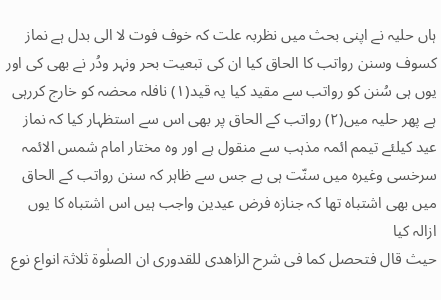ہاں حلیہ نے اپنی بحث میں نظربہ علت کہ خوف فوت لا الی بدل ہے نماز کسوف وسنن رواتب کا الحاق کیا ان کی تبعیت بحر ونہر ودُر نے بھی کی اور یوں ہی سُنن کو رواتب سے مقید کیا یہ قید(۱) نافلہ محضہ کو خارج کررہی ہے پھر حلیہ میں(۲) رواتب کے الحاق پر بھی اس سے استظہار کیا کہ نماز عید کیلئے تیمم ائمہ مذہب سے منقول ہے اور وہ مختار امام شمس الائمہ سرخسی وغیرہ میں سنّت ہی ہے جس سے ظاہر کہ سنن رواتب کے الحاق میں بھی اشتباہ تھا کہ جنازہ فرض عیدین واجب ہیں اس اشتباہ کا یوں ازالہ کیا
حیث قال فتحصل کما فی شرح الزاھدی للقدوری ان الصلٰوۃ ثلاثۃ انواع نوع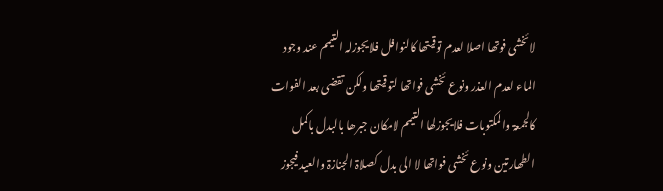لائخشی فوتھا اصلا لعدم توقیتھا کالنوافل فلایجوزلہ التیمم عند وجود الماء لعدم العذر ونوع ئخشی فواتھا لتوقیتھا ولکن تقضی بعد الفوات کالجمعۃ والمکتوبات فلایجوزلھا التیمم لامکان جبرھا بالبدل باکمل الطھارتین ونوع ئخشی فواتھا لا الی بدل کصلاۃ الجنازۃ والعید فیجوز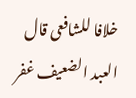خلافا للشافعی قال العبد الضعیف غفر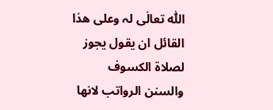اللّٰہ تعالٰی لہ وعلی ھذا القائل ان یقول یجوز لصلاۃ الکسوف والسنن الرواتب لانھا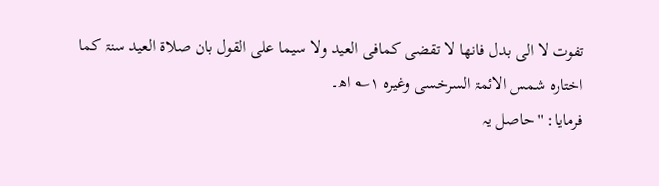تفوت لا الی بدل فانھا لا تقضی کمافی العید ولا سیما علی القول بان صلاۃ العید سنۃ کما اختارہ شمس الائمۃ السرخسی وغیرہ ۱؎ اھ۔
فرمایا: ''حاصل یہ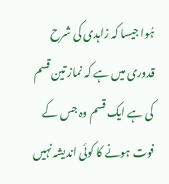ہُوا جیسا کہ زاہدی کی شرح قدوری میں ہے کہ نماز تین قسم کی ہے ایک قسم وہ جس کے فوت ہونے کا کوئی اندیشہ نہیں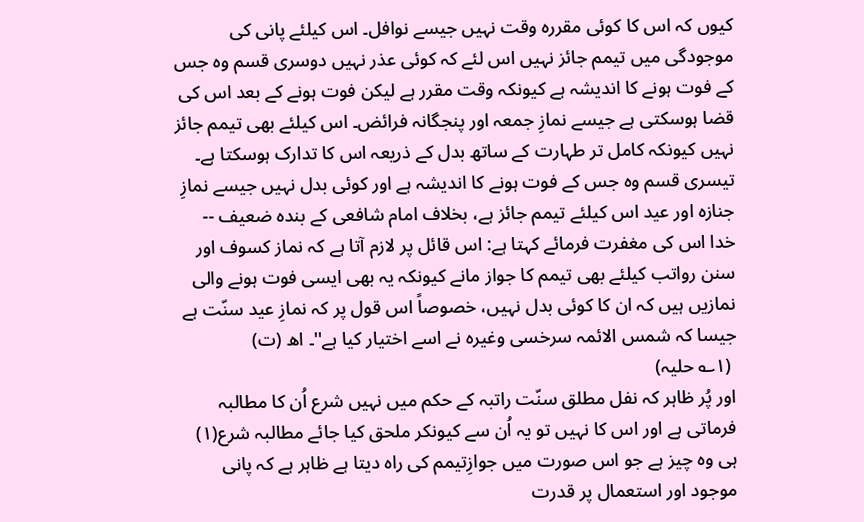کیوں کہ اس کا کوئی مقررہ وقت نہیں جیسے نوافل۔ اس کیلئے پانی کی موجودگی میں تیمم جائز نہیں اس لئے کہ کوئی عذر نہیں دوسری قسم وہ جس کے فوت ہونے کا اندیشہ ہے کیونکہ وقت مقرر ہے لیکن فوت ہونے کے بعد اس کی قضا ہوسکتی ہے جیسے نمازِ جمعہ اور پنجگانہ فرائض۔ اس کیلئے بھی تیمم جائز نہیں کیونکہ کامل تر طہارت کے ساتھ بدل کے ذریعہ اس کا تدارک ہوسکتا ہے۔ تیسری قسم وہ جس کے فوت ہونے کا اندیشہ ہے اور کوئی بدل نہیں جیسے نمازِ جنازہ اور عید اس کیلئے تیمم جائز ہے، بخلاف امام شافعی کے بندہ ضعیف -- خدا اس کی مغفرت فرمائے کہتا ہے: اس قائل پر لازم آتا ہے کہ نماز کسوف اور سنن رواتب کیلئے بھی تیمم کا جواز مانے کیونکہ یہ بھی ایسی فوت ہونے والی نمازیں ہیں کہ ان کا کوئی بدل نہیں، خصوصاً اس قول پر کہ نمازِ عید سنّت ہے جیسا کہ شمس الائمہ سرخسی وغیرہ نے اسے اختیار کیا ہے''۔ اھ (ت)
 (۱؎ حلیہ)
اور پُر ظاہر کہ نفل مطلق سنّت راتبہ کے حکم میں نہیں شرع اُن کا مطالبہ فرماتی ہے اور اس کا نہیں تو یہ اُن سے کیونکر ملحق کیا جائے مطالبہ شرع(۱) ہی وہ چیز ہے جو اس صورت میں جوازِتیمم کی راہ دیتا ہے ظاہر ہے کہ پانی موجود اور استعمال پر قدرت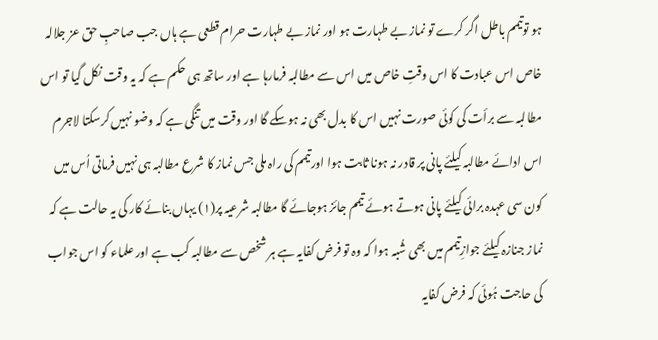ہو توتیمم باطل اگر کرے تو نماز بے طہارت ہو اور نماز بے طہارت حرام قطعی ہے ہاں جب صاحبِ حق عز جلالہ خاص اس عبادت کا اس وقتِ خاص میں اس سے مطالبہ فرمارہا ہے اور ساتھ ہی حکم ہے کہ یہ وقت نکل گیا تو اس مطالبہ سے برأت کی کوئی صورت نہیں اس کا بدل بھی نہ ہوسکے گا اور وقت میں تنگی ہے کہ وضو نہیں کرسکتا لاجرم اس ادائے مطالبہ کیلئے پانی پر قادر نہ ہونا ثابت ہوا اورتیمم کی راہ ملی جس نماز کا شرع مطالبہ ہی نہیں فرماتی اُس میں کون سی عہدہ برائی کیلئے پانی ہوتے ہوئے تیمم جائز ہوجائے گا مطالبہ شرعیہ پر(۱) یہاں بنائے کار کی یہ حالت ہے کہ نماز جنازہ کیلئے جوازِتیمم میں بھی شُبہ ہوا کہ وہ تو فرض کفایہ ہے ہر شخص سے مطالبہ کب ہے اور علماء کو اس جواب کی حاجت ہُوئی کہ فرض کفایہ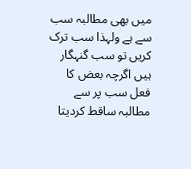میں بھی مطالبہ سب سے ہے ولہذا سب ترک کریں تو سب گنہگار ہیں اگرچہ بعض کا فعل سب پر سے مطالبہ ساقط کردیتا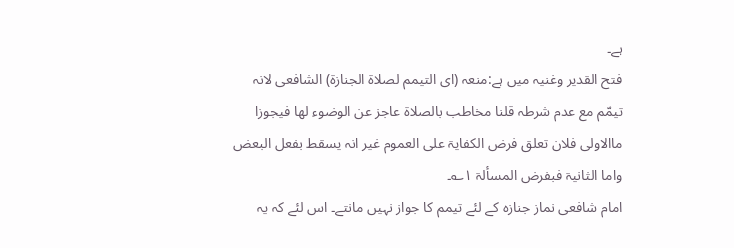ہے۔
فتح القدیر وغنیہ میں ہے:منعہ (ای التیمم لصلاۃ الجنازۃ) الشافعی لانہ تیمّم مع عدم شرطہ قلنا مخاطب بالصلاۃ عاجز عن الوضوء لھا فیجوزا ماالاولی فلان تعلق فرض الکفایۃ علی العموم غیر انہ یسقط بفعل البعض واما الثانیۃ فبفرض المسألۃ ۱؎۔
امام شافعی نماز جنازہ کے لئے تیمم کا جواز نہیں مانتے۔ اس لئے کہ یہ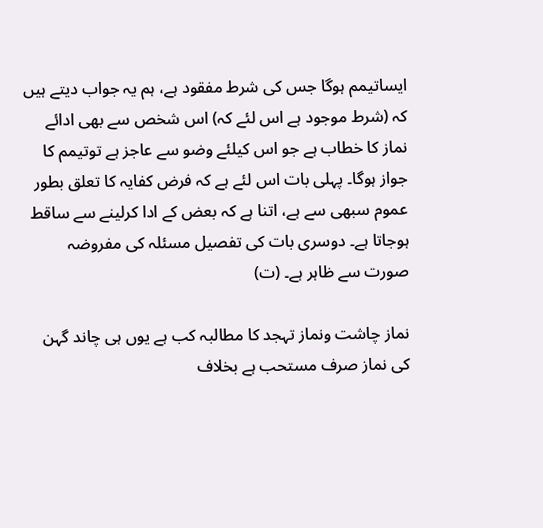ایساتیمم ہوگا جس کی شرط مفقود ہے، ہم یہ جواب دیتے ہیں کہ (شرط موجود ہے اس لئے کہ) اس شخص سے بھی ادائے نماز کا خطاب ہے جو اس کیلئے وضو سے عاجز ہے توتیمم کا جواز ہوگا۔ پہلی بات اس لئے ہے کہ فرض کفایہ کا تعلق بطور عموم سبھی سے ہے، اتنا ہے کہ بعض کے ادا کرلینے سے ساقط ہوجاتا ہے۔ دوسری بات کی تفصیل مسئلہ کی مفروضہ صورت سے ظاہر ہے۔ (ت)

نماز چاشت ونماز تہجد کا مطالبہ کب ہے یوں ہی چاند گہن کی نماز صرف مستحب ہے بخلاف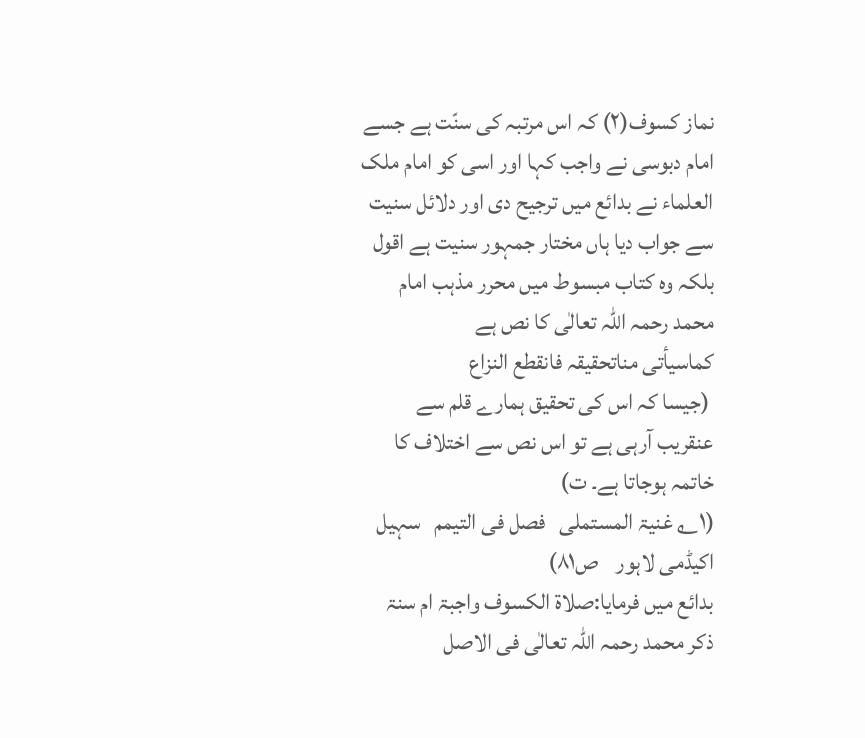نماز کسوف(۲) کہ اس مرتبہ کی سنّت ہے جسے امام دبوسی نے واجب کہا اور اسی کو امام ملک العلماء نے بدائع میں ترجیح دی اور دلائل سنیت سے جواب دیا ہاں مختار جمہور سنیت ہے اقول بلکہ وہ کتاب مبسوط میں محرر مذہب امام محمد رحمہ اللہ تعالٰی کا نص ہے
کماسیأتی مناتحقیقہ فانقطع النزاع
 (جیسا کہ اس کی تحقیق ہمارے قلم سے عنقریب آرہی ہے تو اس نص سے اختلاف کا خاتمہ ہوجاتا ہے۔ ت)
(۱؎ غنیۃ المستملی   فصل فی التیمم   سہیل اکیڈمی لاہور    ص۸۱)
بدائع میں فرمایا:صلاۃ الکسوف واجبۃ ام سنۃ ذکر محمد رحمہ اللّٰہ تعالٰی فی الاصل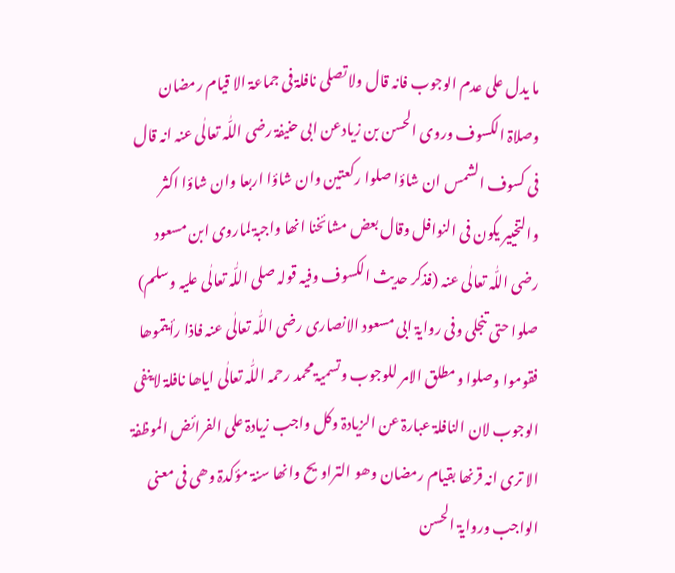ما یدل علی عدم الوجوب فانہ قال ولا تصلی نافلۃ فی جماعۃ الا قیام رمضان وصلاۃ الکسوف وروی الحسن بن زیادعن ابی حنیفۃ رضی اللّٰہ تعالٰی عنہ انہ قال فی کسوف الشمس ان شاؤا صلوا رکعتین وان شاؤا اربعا وان شاؤا اکثر والتخییر یکون فی النوافل وقال بعض مشائخنا انھا واجبۃ لماروی ابن مسعود رضی اللّٰہ تعالٰی عنہ (فذکر حدیث الکسوف وفیہ قولہ صلی اللّٰہ تعالٰی علیہ وسلم) صلوا حتی تنجلی وفی روایۃ ابی مسعود الانصاری رضی اللّٰہ تعالٰی عنہ فاذا رأیتموھا فقوموا وصلوا ومطلق الامر للوجوب وتسمیۃ محمد رحمہ اللّٰہ تعالٰی ایاھا نافلۃ لاینفی الوجوب لان النافلۃ عبارۃ عن الزیادۃ وکل واجب زیادۃ علی الفرائض الموظفۃ الا تری انہ قرنھا بقیام رمضان وھو التراویح وانھا سنۃ مؤکدۃ وھی فی معنی الواجب وروایۃ الحسن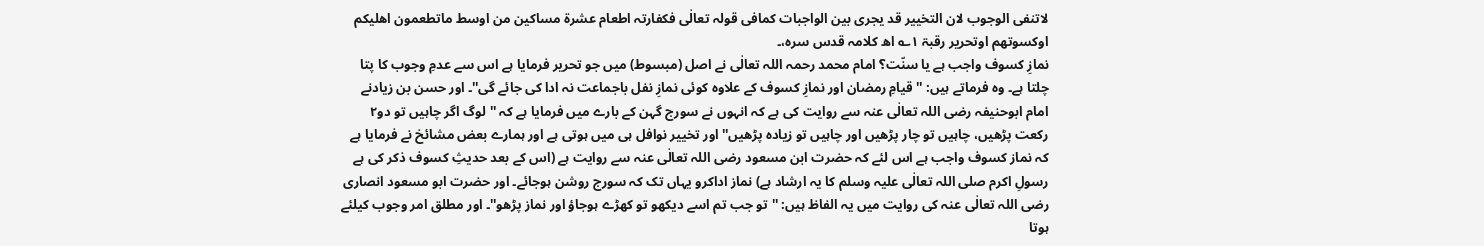لاتنفی الوجوب لان التخییر قد یجری بین الواجبات کمافی قولہ تعالٰی فکفارتہ اطعام عشرۃ مساکین من اوسط ماتطعمون اھلیکم اوکسوتھم اوتحریر رقبۃ ۱؎ اھ کلامہ قدس سرہ،۔
نمازِ کسوف واجب ہے یا سنّت؟ امام محمد رحمہ اللہ تعالٰی نے اصل (مبسوط) میں جو تحریر فرمایا ہے اس سے عدمِ وجوب کا پتا چلتا ہے۔ وہ فرماتے ہیں: ''قیامِ رمضان اور نمازِ کسوف کے علاوہ کوئی نمازِ نفل باجماعت نہ ادا کی جائے گی''۔ اور حسن بن زیادنے امام ابوحنیفہ رضی اللہ تعالٰی عنہ سے روایت کی ہے کہ انہوں نے سورج گہن کے بارے میں فرمایا ہے کہ ''لوگ اگر چاہیں تو دو۲ رکعت پڑھیں، چاہیں تو چار پڑھیں اور چاہیں تو زیادہ پڑھیں'' اور تخییر نوافل ہی میں ہوتی ہے اور ہمارے بعض مشائخ نے فرمایا ہے کہ نماز کسوف واجب ہے اس لئے کہ حضرت ابن مسعود رضی اللہ تعالٰی عنہ سے روایت ہے (اس کے بعد حدیثِ کسوف ذکر کی ہے رسولِ اکرم صلی اللہ تعالٰی علیہ وسلم کا یہ ارشاد ہے) نماز اداکرو یہاں تک کہ سورج روشن ہوجائے۔ اور حضرت ابو مسعود انصاری رضی اللہ تعالٰی عنہ کی روایت میں یہ الفاظ ہیں: ''تو جب تم اسے دیکھو تو کھڑے ہوجاؤ اور نماز پڑھو''۔ اور مطلق امر وجوب کیلئے ہوتا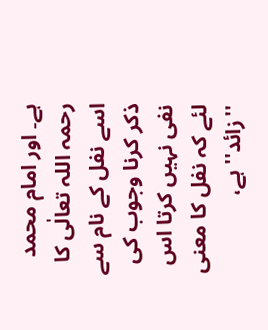ہے۔ اور امام محمد رحمہ اللہ تعالٰی کا اسے نفل کے نام سے ذکر کرنا وجوب کی نفی نہیں کرتا اس لئے کہ نفل کا معنی ''زائد'' ہے،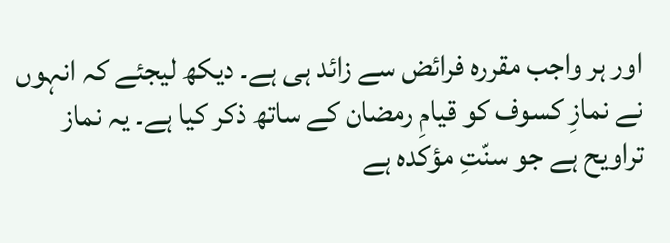اور ہر واجب مقررہ فرائض سے زائد ہی ہے۔ دیکھ لیجئے کہ انہوں نے نمازِ کسوف کو قیامِ رمضان کے ساتھ ذکر کیا ہے۔ یہ نماز تراویح ہے جو سنّتِ مؤکدہ ہے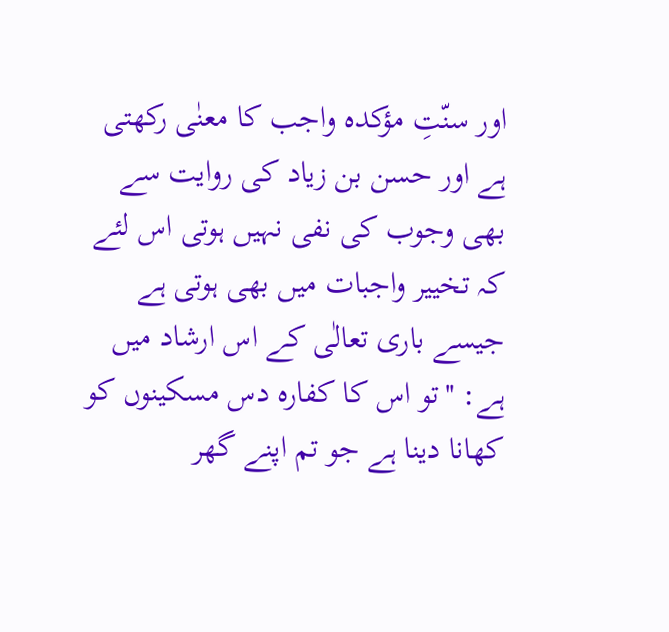اور سنّتِ مؤکدہ واجب کا معنٰی رکھتی ہے اور حسن بن زیاد کی روایت سے بھی وجوب کی نفی نہیں ہوتی اس لئے کہ تخییر واجبات میں بھی ہوتی ہے جیسے باری تعالٰی کے اس ارشاد میں ہے: ''تو اس کا کفارہ دس مسکینوں کو کھانا دینا ہے جو تم اپنے گھر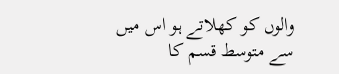والوں کو کھلاتے ہو اس میں سے متوسط قسم کا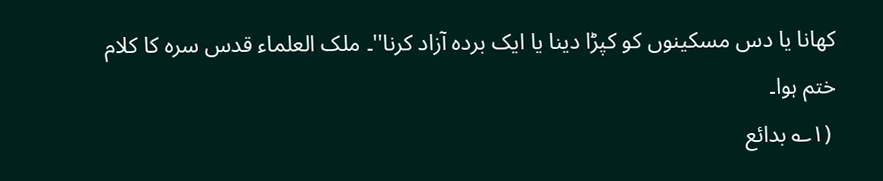کھانا یا دس مسکینوں کو کپڑا دینا یا ایک بردہ آزاد کرنا''۔ ملک العلماء قدس سرہ کا کلام ختم ہوا۔
 (۱؎ بدائع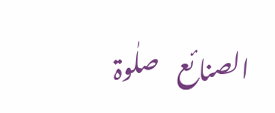الصنائع    صلٰوۃ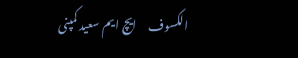الکسوف     ایچ ایم سعید کمپنی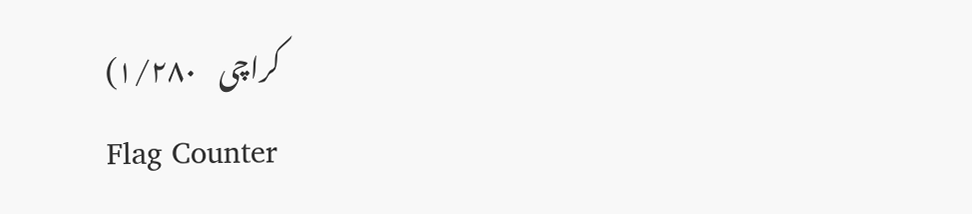کراچی    ۱/۲۸۰)
Flag Counter